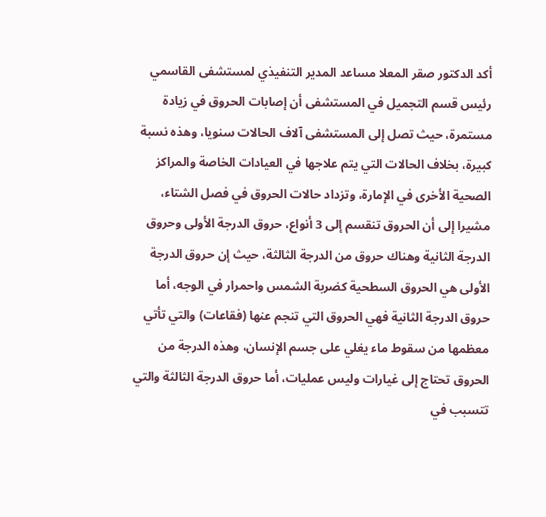أكد الدكتور صقر المعلا مساعد المدير التنفيذي لمستشفى القاسمي رئيس قسم التجميل في المستشفى أن إصابات الحروق في زيادة مستمرة، حيث تصل إلى المستشفى آلاف الحالات سنويا، وهذه نسبة كبيرة، بخلاف الحالات التي يتم علاجها في العيادات الخاصة والمراكز الصحية الأخرى في الإمارة، وتزداد حالات الحروق في فصل الشتاء، مشيرا إلى أن الحروق تنقسم إلى 3 أنواع، حروق الدرجة الأولى وحروق الدرجة الثانية وهناك حروق من الدرجة الثالثة، حيث إن حروق الدرجة الأولى هي الحروق السطحية كضربة الشمس واحمرار في الوجه، أما حروق الدرجة الثانية فهي الحروق التي تنجم عنها (فقاعات) والتي تأتي معظمها من سقوط ماء يغلي على جسم الإنسان، وهذه الدرجة من الحروق تحتاج إلى غيارات وليس عمليات، أما حروق الدرجة الثالثة والتي تتسبب في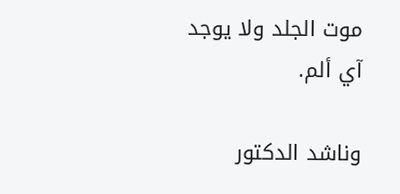موت الجلد ولا يوجد آي ألم.

وناشد الدكتور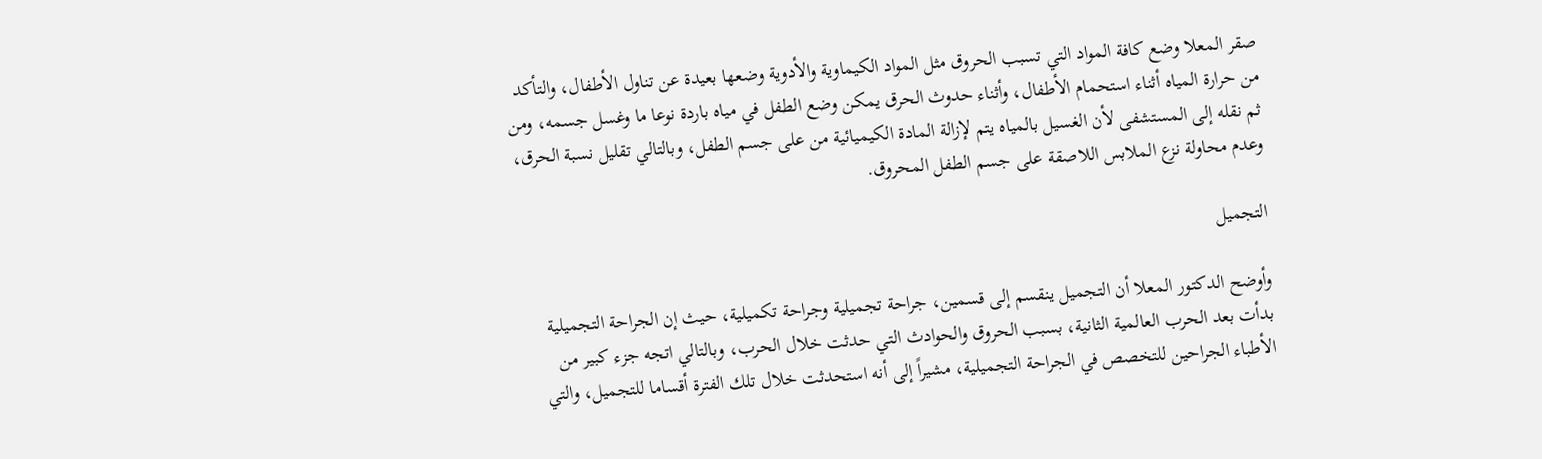صقر المعلا وضع كافة المواد التي تسبب الحروق مثل المواد الكيماوية والأدوية وضعها بعيدة عن تناول الأطفال، والتأكد من حرارة المياه أثناء استحمام الأطفال، وأثناء حدوث الحرق يمكن وضع الطفل في مياه باردة نوعا ما وغسل جسمه، ومن ثم نقله إلى المستشفى لأن الغسيل بالمياه يتم لإزالة المادة الكيميائية من على جسم الطفل، وبالتالي تقليل نسبة الحرق، وعدم محاولة نزع الملابس اللاصقة على جسم الطفل المحروق.

التجميل

وأوضح الدكتور المعلا أن التجميل ينقسم إلى قسمين، جراحة تجميلية وجراحة تكميلية، حيث إن الجراحة التجميلية بدأت بعد الحرب العالمية الثانية، بسبب الحروق والحوادث التي حدثت خلال الحرب، وبالتالي اتجه جزء كبير من الأطباء الجراحين للتخصص في الجراحة التجميلية، مشيراً إلى أنه استحدثت خلال تلك الفترة أقساما للتجميل، والتي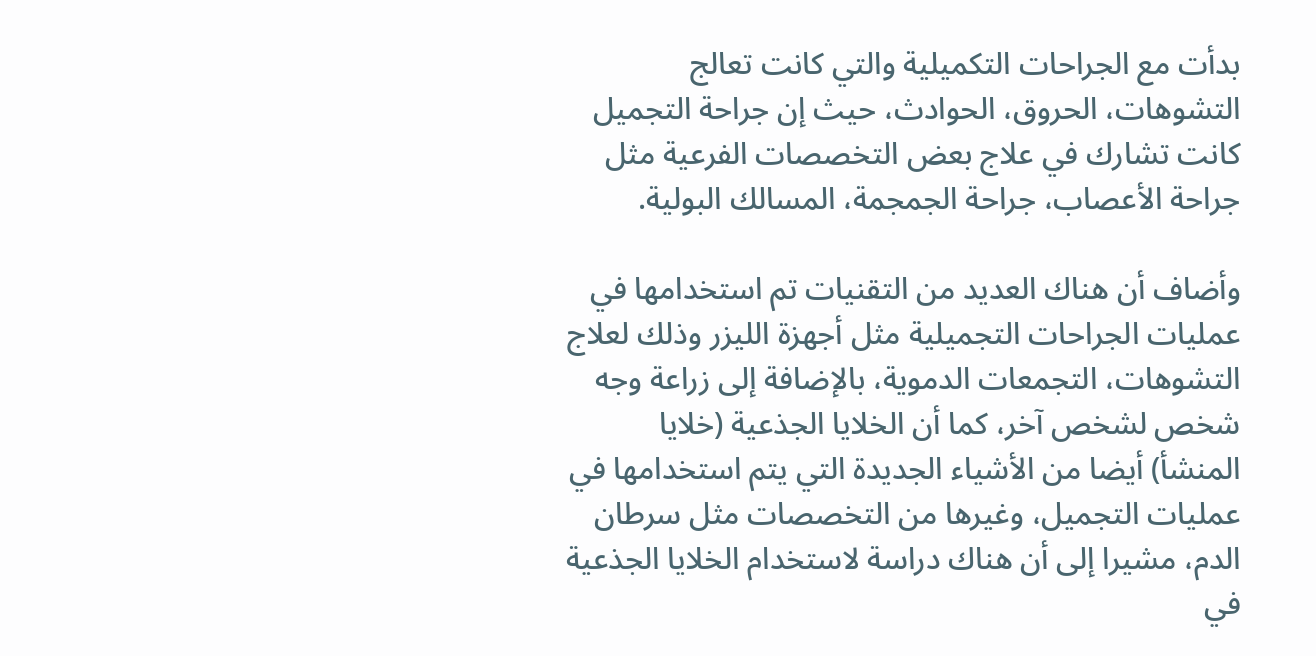بدأت مع الجراحات التكميلية والتي كانت تعالج التشوهات، الحروق، الحوادث، حيث إن جراحة التجميل كانت تشارك في علاج بعض التخصصات الفرعية مثل جراحة الأعصاب، جراحة الجمجمة، المسالك البولية.

وأضاف أن هناك العديد من التقنيات تم استخدامها في عمليات الجراحات التجميلية مثل أجهزة الليزر وذلك لعلاج التشوهات، التجمعات الدموية، بالإضافة إلى زراعة وجه شخص لشخص آخر، كما أن الخلايا الجذعية (خلايا المنشأ) أيضا من الأشياء الجديدة التي يتم استخدامها في عمليات التجميل، وغيرها من التخصصات مثل سرطان الدم، مشيرا إلى أن هناك دراسة لاستخدام الخلايا الجذعية في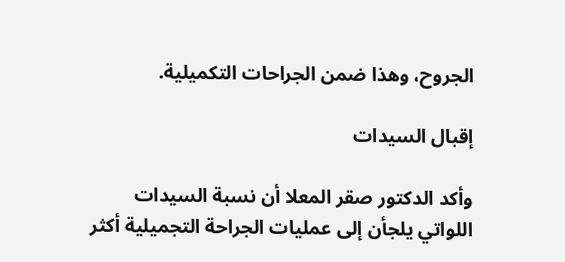الجروح، وهذا ضمن الجراحات التكميلية.

إقبال السيدات

وأكد الدكتور صقر المعلا أن نسبة السيدات اللواتي يلجأن إلى عمليات الجراحة التجميلية أكثر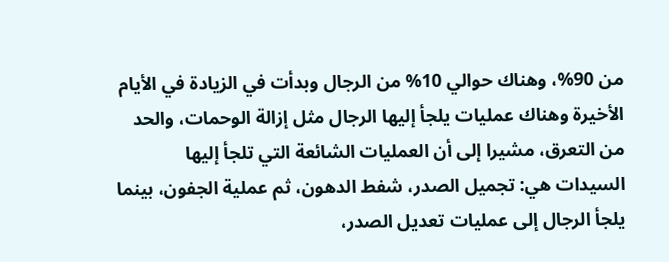من 90%، وهناك حوالي 10% من الرجال وبدأت في الزيادة في الأيام الأخيرة وهناك عمليات يلجأ إليها الرجال مثل إزالة الوحمات، والحد من التعرق، مشيرا إلى أن العمليات الشائعة التي تلجأ إليها السيدات هي: تجميل الصدر، شفط الدهون، ثم عملية الجفون، بينما يلجأ الرجال إلى عمليات تعديل الصدر،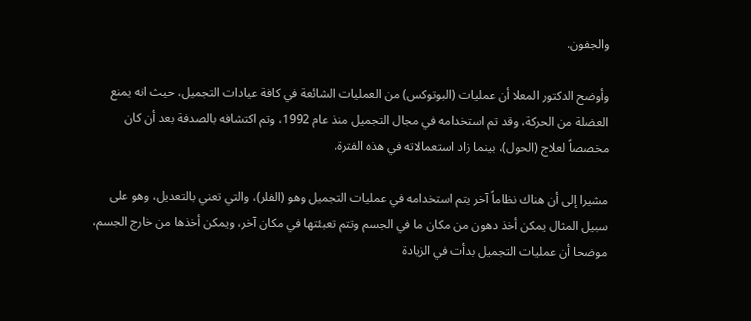والجفون.

وأوضح الدكتور المعلا أن عمليات (البوتوكس) من العمليات الشائعة في كافة عيادات التجميل، حيث انه يمنع العضلة من الحركة، وقد تم استخدامه في مجال التجميل منذ عام 1992، وتم اكتشافه بالصدفة بعد أن كان مخصصاً لعلاج (الحول)، بينما زاد استعمالاته في هذه الفترة.

مشيرا إلى أن هناك نظاماً آخر يتم استخدامه في عمليات التجميل وهو (الفلر)، والتي تعني بالتعديل، وهو على سبيل المثال يمكن أخذ دهون من مكان ما في الجسم وتتم تعبئتها في مكان آخر، ويمكن أخذها من خارج الجسم، موضحا أن عمليات التجميل بدأت في الزيادة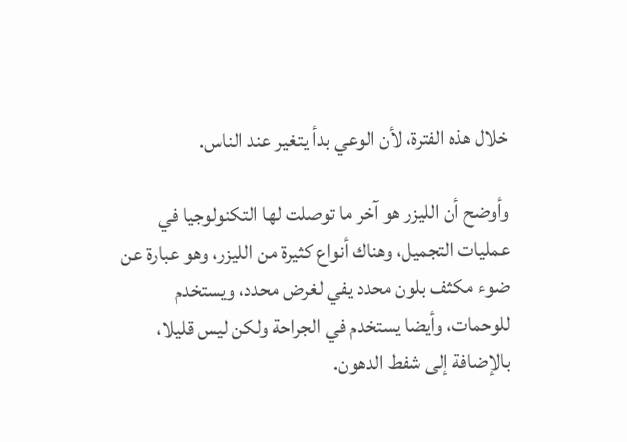خلال هذه الفترة، لأن الوعي بدأ يتغير عند الناس.

وأوضح أن الليزر هو آخر ما توصلت لها التكنولوجيا في عمليات التجميل، وهناك أنواع كثيرة من الليزر، وهو عبارة عن ضوء مكثف بلون محدد يفي لغرض محدد، ويستخدم للوحمات، وأيضا يستخدم في الجراحة ولكن ليس قليلا، بالإضافة إلى شفط الدهون.